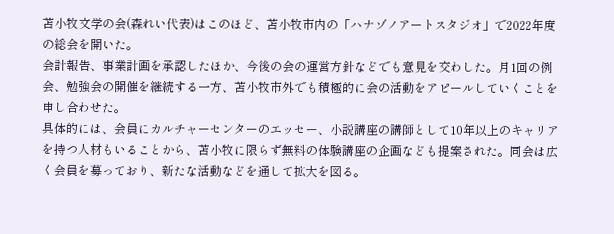苫小牧文学の会(森れい代表)はこのほど、苫小牧市内の「ハナゾノアートスタジオ」で2022年度の総会を開いた。
会計報告、事業計画を承認したほか、今後の会の運営方針などでも意見を交わした。月1回の例会、勉強会の開催を継続する一方、苫小牧市外でも積極的に会の活動をアピールしていくことを申し合わせた。
具体的には、会員にカルチャーセンターのエッセー、小説講座の講師として10年以上のキャリアを持つ人材もいることから、苫小牧に限らず無料の体験講座の企画なども提案された。同会は広く会員を募っており、新たな活動などを通して拡大を図る。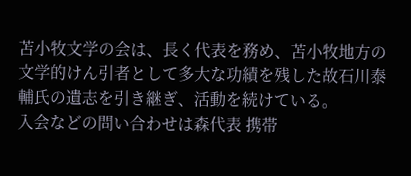苫小牧文学の会は、長く代表を務め、苫小牧地方の文学的けん引者として多大な功績を残した故石川泰輔氏の遺志を引き継ぎ、活動を続けている。
入会などの問い合わせは森代表 携帯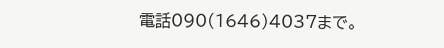電話090(1646)4037まで。